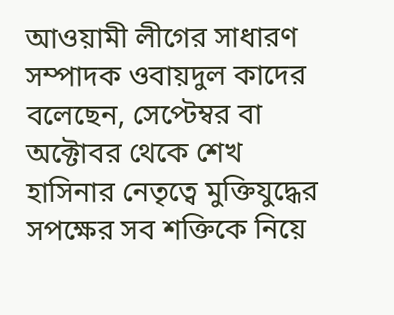আওয়ামী লীগের সাধারণ সম্পাদক ওবায়দুল কাদের বলেছেন, সেপ্টেম্বর বা অক্টোবর থেকে শেখ হাসিনার নেতৃত্বে মুক্তিযুদ্ধের সপক্ষের সব শক্তিকে নিয়ে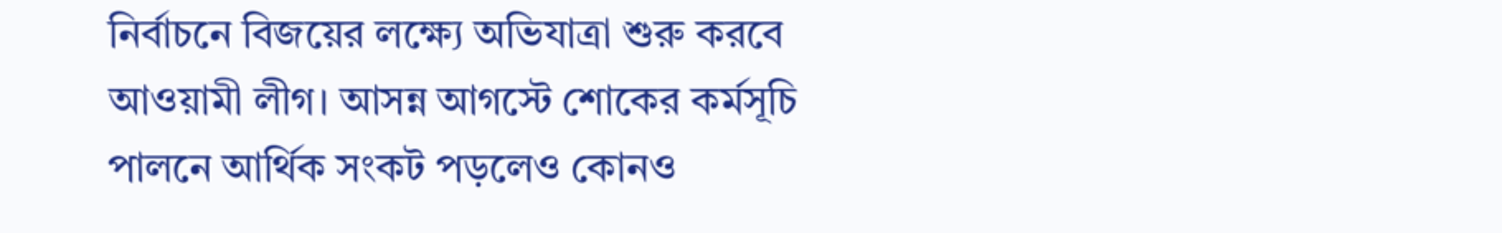নির্বাচনে বিজয়ের লক্ষ্যে অভিযাত্রা শুরু করবে আওয়ামী লীগ। আসন্ন আগস্টে শোকের কর্মসূচি পালনে আর্থিক সংকট পড়লেও কোনও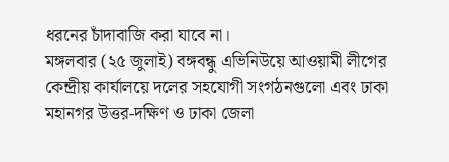ধরনের চাঁদাবাজি করা যাবে না।
মঙ্গলবার (২৫ জুলাই) বঙ্গবন্ধু এভিনিউয়ে আওয়ামী লীগের কেন্দ্রীয় কার্যালয়ে দলের সহযোগী সংগঠনগুলো এবং ঢাকা মহানগর উত্তর-দক্ষিণ ও ঢাকা জেলা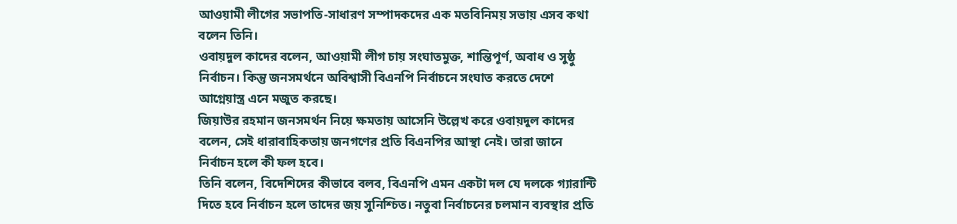আওয়ামী লীগের সভাপতি-সাধারণ সম্পাদকদের এক মতবিনিময় সভায় এসব কথা বলেন তিনি।
ওবায়দুল কাদের বলেন, আওয়ামী লীগ চায় সংঘাতমুক্ত, শান্তিপূর্ণ, অবাধ ও সুষ্ঠু নির্বাচন। কিন্তু জনসমর্থনে অবিশ্বাসী বিএনপি নির্বাচনে সংঘাত করতে দেশে আগ্নেয়াস্ত্র এনে মজুত করছে।
জিয়াউর রহমান জনসমর্থন নিয়ে ক্ষমতায় আসেনি উল্লেখ করে ওবায়দুল কাদের বলেন, সেই ধারাবাহিকতায় জনগণের প্রতি বিএনপির আস্থা নেই। তারা জানে নির্বাচন হলে কী ফল হবে।
তিনি বলেন, বিদেশিদের কীভাবে বলব, বিএনপি এমন একটা দল যে দলকে গ্যারান্টি দিতে হবে নির্বাচন হলে তাদের জয় সুনিশ্চিত। নতুবা নির্বাচনের চলমান ব্যবস্থার প্রতি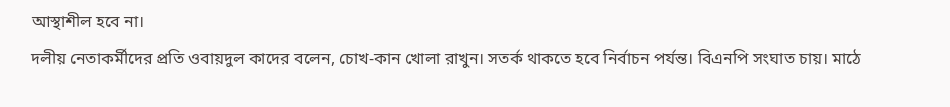আস্থাশীল হবে না।
দলীয় নেতাকর্মীদের প্রতি ওবায়দুল কাদের বলেন, চোখ-কান খোলা রাখুন। সতর্ক থাকতে হবে নির্বাচন পর্যন্ত। বিএনপি সংঘাত চায়। মাঠে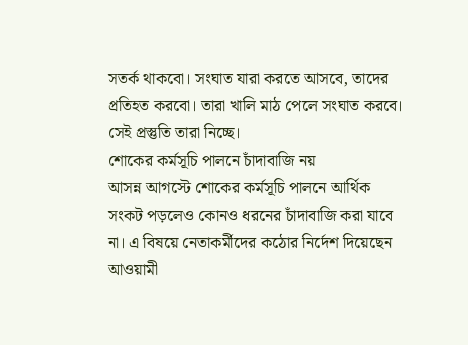সতর্ক থাকবো। সংঘাত যারা করতে আসবে, তাদের প্রতিহত করবো। তারা খালি মাঠ পেলে সংঘাত করবে। সেই প্রস্তুতি তারা নিচ্ছে।
শোকের কর্মসূচি পালনে চাঁদাবাজি নয়
আসন্ন আগস্টে শোকের কর্মসূচি পালনে আর্থিক সংকট পড়লেও কোনও ধরনের চাঁদাবাজি করা যাবে না। এ বিষয়ে নেতাকর্মীদের কঠোর নির্দেশ দিয়েছেন আওয়ামী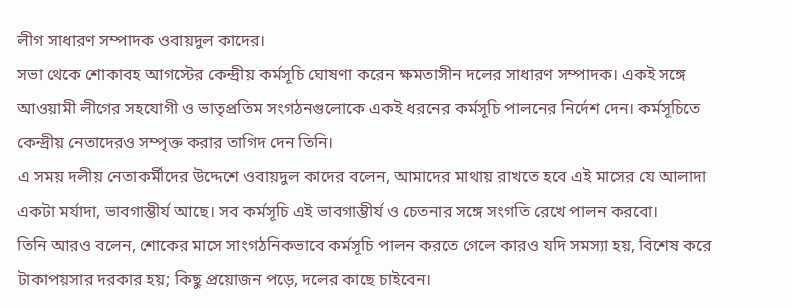লীগ সাধারণ সম্পাদক ওবায়দুল কাদের।
সভা থেকে শোকাবহ আগস্টের কেন্দ্রীয় কর্মসূচি ঘোষণা করেন ক্ষমতাসীন দলের সাধারণ সম্পাদক। একই সঙ্গে আওয়ামী লীগের সহযোগী ও ভাতৃপ্রতিম সংগঠনগুলোকে একই ধরনের কর্মসূচি পালনের নির্দেশ দেন। কর্মসূচিতে কেন্দ্রীয় নেতাদেরও সম্পৃক্ত করার তাগিদ দেন তিনি।
এ সময় দলীয় নেতাকর্মীদের উদ্দেশে ওবায়দুল কাদের বলেন, আমাদের মাথায় রাখতে হবে এই মাসের যে আলাদা একটা মর্যাদা, ভাবগাম্ভীর্য আছে। সব কর্মসূচি এই ভাবগাম্ভীর্য ও চেতনার সঙ্গে সংগতি রেখে পালন করবো।
তিনি আরও বলেন, শোকের মাসে সাংগঠনিকভাবে কর্মসূচি পালন করতে গেলে কারও যদি সমস্যা হয়, বিশেষ করে টাকাপয়সার দরকার হয়; কিছু প্রয়োজন পড়ে, দলের কাছে চাইবেন।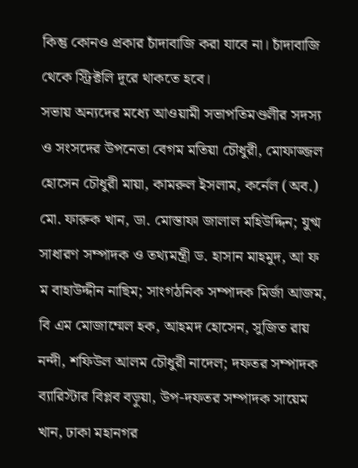কিন্তু কোনও প্রকার চাঁদাবাজি করা যাবে না। চাঁদাবাজি থেকে স্ট্রিক্টলি দূরে থাকতে হবে।
সভায় অন্যদের মধ্যে আওয়ামী সভাপতিমণ্ডলীর সদস্য ও সংসদের উপনেতা বেগম মতিয়া চৌধুরী, মোফাজ্জল হোসেন চৌধুরী মায়া, কামরুল ইসলাম, কর্নেল (অব.) মো. ফারুক খান, ডা. মোস্তাফা জালাল মহিউদ্দিন; যুগ্ম সাধারণ সম্পাদক ও তথ্যমন্ত্রী ড. হাসান মাহমুদ, আ ফ ম বাহাউদ্দীন নাছিম; সাংগঠনিক সম্পাদক মির্জা আজম, বি এম মোজাম্মেল হক, আহমদ হোসেন, সুজিত রায় নন্দী, শফিউল আলম চৌধুরী নাদেল; দফতর সম্পাদক ব্যারিস্টার বিপ্লব বড়ুয়া, উপ-দফতর সম্পাদক সায়েম খান, ঢাকা মহানগর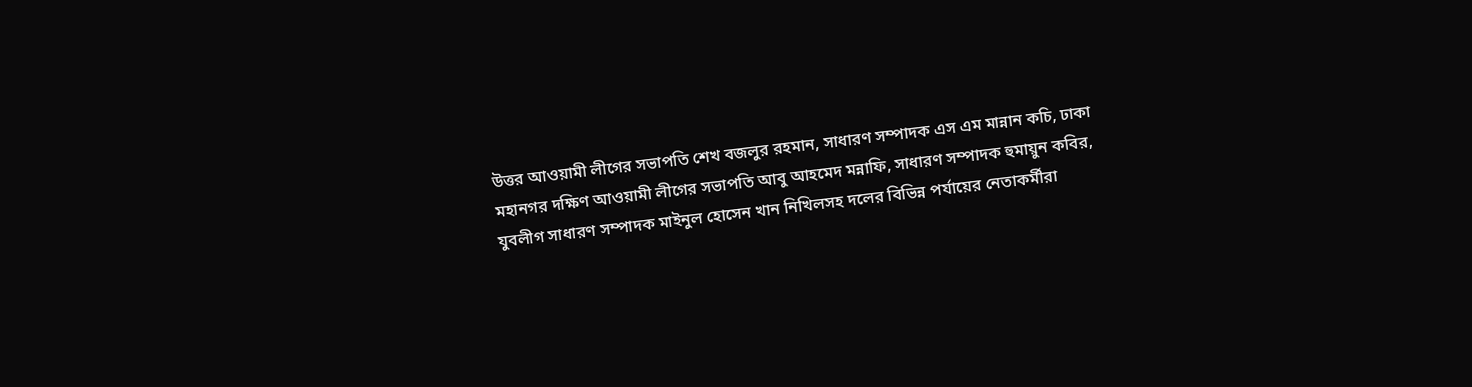উত্তর আওয়ামী লীগের সভাপতি শেখ বজলুর রহমান, সাধারণ সম্পাদক এস এম মান্নান কচি, ঢাকা মহানগর দক্ষিণ আওয়ামী লীগের সভাপতি আবু আহমেদ মন্নাফি, সাধারণ সম্পাদক হুমায়ুন কবির, যুবলীগ সাধারণ সম্পাদক মাইনুল হোসেন খান নিখিলসহ দলের বিভিন্ন পর্যায়ের নেতাকর্মীরা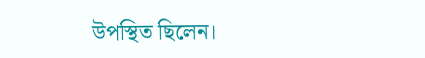উপস্থিত ছিলেন।